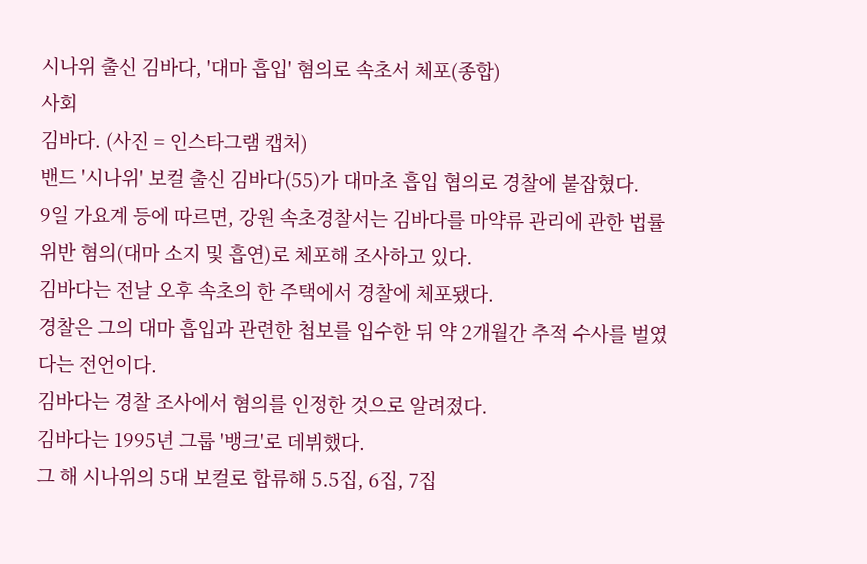시나위 출신 김바다, '대마 흡입' 혐의로 속초서 체포(종합)
사회
김바다. (사진 = 인스타그램 캡처)
밴드 '시나위' 보컬 출신 김바다(55)가 대마초 흡입 협의로 경찰에 붙잡혔다.
9일 가요계 등에 따르면, 강원 속초경찰서는 김바다를 마약류 관리에 관한 법률 위반 혐의(대마 소지 및 흡연)로 체포해 조사하고 있다.
김바다는 전날 오후 속초의 한 주택에서 경찰에 체포됐다.
경찰은 그의 대마 흡입과 관련한 첩보를 입수한 뒤 약 2개월간 추적 수사를 벌였다는 전언이다.
김바다는 경찰 조사에서 혐의를 인정한 것으로 알려졌다.
김바다는 1995년 그룹 '뱅크'로 데뷔했다.
그 해 시나위의 5대 보컬로 합류해 5.5집, 6집, 7집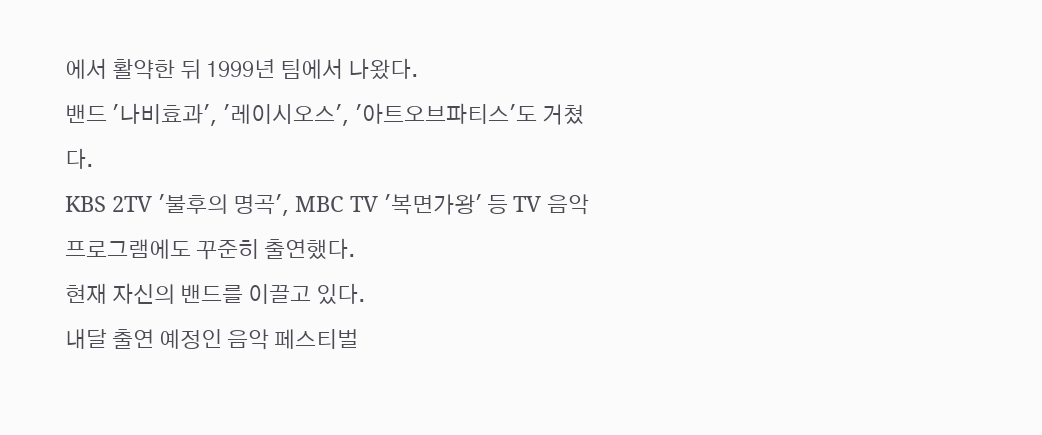에서 활약한 뒤 1999년 팀에서 나왔다.
밴드 '나비효과', '레이시오스', '아트오브파티스'도 거쳤다.
KBS 2TV '불후의 명곡', MBC TV '복면가왕' 등 TV 음악 프로그램에도 꾸준히 출연했다.
현재 자신의 밴드를 이끌고 있다.
내달 출연 예정인 음악 페스티벌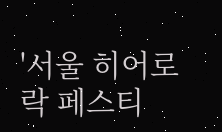'서울 히어로 락 페스티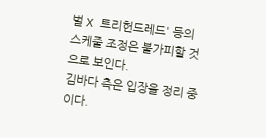벌 X 트리헌드레드' 등의 스케줄 조정은 불가피할 것으로 보인다.
김바다 측은 입장을 정리 중이다.